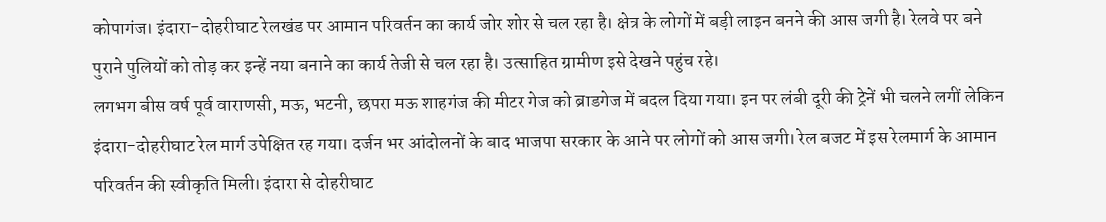कोपागंज। इंदारा-दोहरीघाट रेलखंड पर आमान परिवर्तन का कार्य जोर शोर से चल रहा है। क्षेत्र के लोगों में बड़ी लाइन बनने की आस जगी है। रेलवे पर बने पुराने पुलियों को तोड़ कर इन्हें नया बनाने का कार्य तेजी से चल रहा है। उत्साहित ग्रामीण इसे देखने पहुंच रहे।
लगभग बीस वर्ष पूर्व वाराणसी, मऊ, भटनी, छपरा मऊ शाहगंज की मीटर गेज को ब्राडगेज में बदल दिया गया। इन पर लंबी दूरी की ट्रेनें भी चलने लगीं लेकिन इंदारा-दोहरीघाट रेल मार्ग उपेक्षित रह गया। दर्जन भर आंदोलनों के बाद भाजपा सरकार के आने पर लोगों को आस जगी। रेल बजट में इस रेलमार्ग के आमान परिवर्तन की स्वीकृति मिली। इंदारा से दोहरीघाट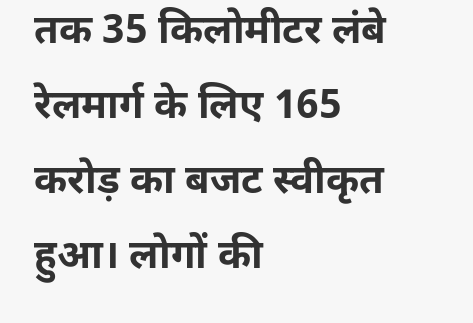तक 35 किलोमीटर लंबे रेलमार्ग के लिए 165 करोड़ का बजट स्वीकृत हुआ। लोगों की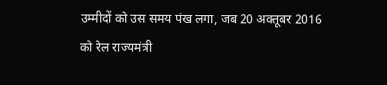उम्मीदों को उस समय पंख लगा, जब 20 अक्तूबर 2016 को रेल राज्यमंत्री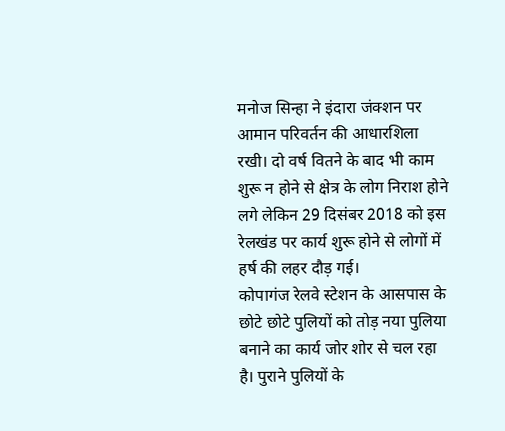मनोज सिन्हा ने इंदारा जंक्शन पर आमान परिवर्तन की आधारशिला रखी। दो वर्ष वितने के बाद भी काम शुरू न होने से क्षेत्र के लोग निराश होने लगे लेकिन 29 दिसंबर 2018 को इस रेलखंड पर कार्य शुरू होने से लोगों में हर्ष की लहर दौड़ गई।
कोपागंज रेलवे स्टेशन के आसपास के छोटे छोटे पुलियों को तोड़ नया पुलिया बनाने का कार्य जोर शोर से चल रहा है। पुराने पुलियों के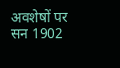अवशेषों पर सन 1902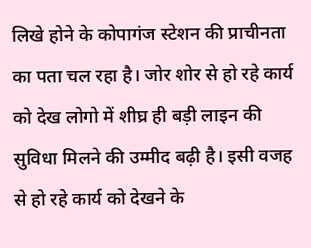लिखे होने के कोपागंज स्टेशन की प्राचीनता का पता चल रहा है। जोर शोर से हो रहे कार्य को देख लोगो में शीघ्र ही बड़ी लाइन की सुविधा मिलने की उम्मीद बढ़ी है। इसी वजह से हो रहे कार्य को देखने के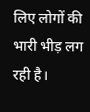लिए लोगों की भारी भीड़ लग रही है।